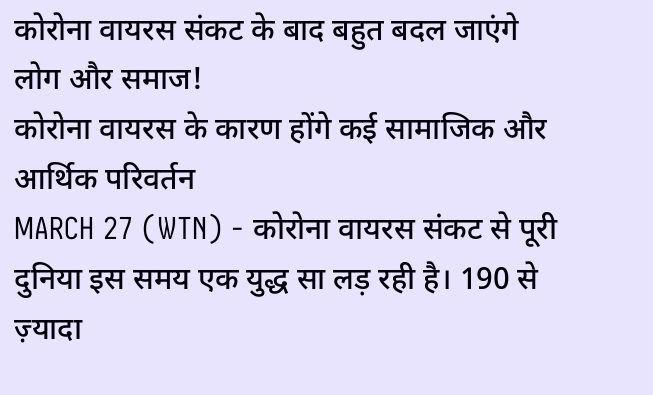कोरोना वायरस संकट के बाद बहुत बदल जाएंगे लोग और समाज!
कोरोना वायरस के कारण होंगे कई सामाजिक और आर्थिक परिवर्तन
MARCH 27 (WTN) - कोरोना वायरस संकट से पूरी दुनिया इस समय एक युद्ध सा लड़ रही है। 190 से ज़्यादा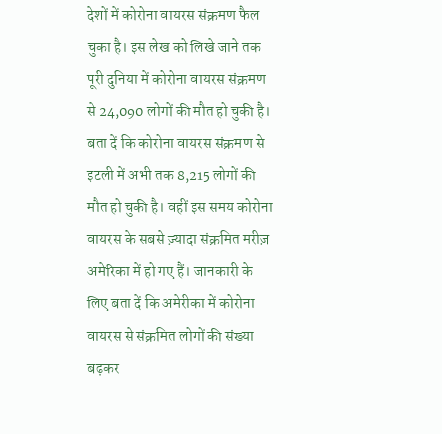देशों में कोरोना वायरस संक्रमण फैल चुका है। इस लेख को लिखे जाने तक पूरी दुनिया में कोरोना वायरस संक्रमण से 24,090 लोगों की मौत हो चुकी है। बता दें कि कोरोना वायरस संक्रमण से इटली में अभी तक 8,215 लोगों की मौत हो चुकी है। वहीं इस समय कोरोना वायरस के सबसे ज़्यादा संक्रमित मरीज़ अमेरिका में हो गए हैं। जानकारी के लिए बता दें कि अमेरीका में कोरोना वायरस से संक्रमित लोगों की संख्या बढ़कर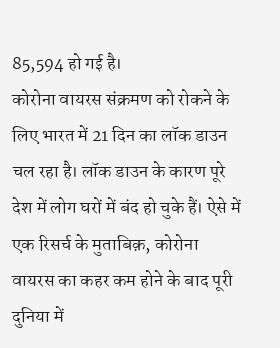85,594 हो गई है।
कोरोना वायरस संक्रमण को रोकने के लिए भारत में 21 दिन का लॉक डाउन चल रहा है। लॉक डाउन के कारण पूरे देश में लोग घरों में बंद हो चुके हैं। ऐसे में एक रिसर्च के मुताबिक़, कोरोना वायरस का कहर कम होने के बाद पूरी दुनिया में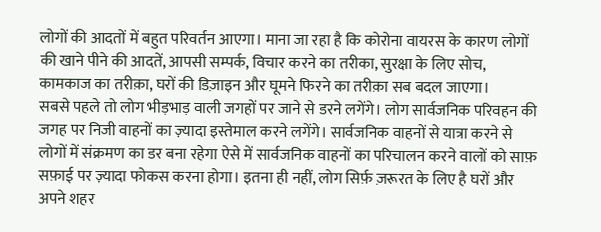लोगों की आदतों में बहुत परिवर्तन आएगा। माना जा रहा है कि कोरोना वायरस के कारण लोगों की खाने पीने की आदतें, आपसी सम्पर्क, विचार करने का तरीका, सुरक्षा के लिए सोच, कामकाज का तरीक़ा, घरों की डिज़ाइन और घूमने फिरने का तरीक़ा सब बदल जाएगा।
सबसे पहले तो लोग भीड़भाड़ वाली जगहों पर जाने से डरने लगेंगे। लोग सार्वजनिक परिवहन की जगह पर निजी वाहनों का ज़्यादा इस्तेमाल करने लगेंगे। सार्वजनिक वाहनों से यात्रा करने से लोगों में संक्रमण का डर बना रहेगा ऐसे में सार्वजनिक वाहनों का परिचालन करने वालों को साफ़ सफ़ाई पर ज़्यादा फोकस करना होगा। इतना ही नहीं, लोग सिर्फ़ ज़रूरत के लिए है घरों और अपने शहर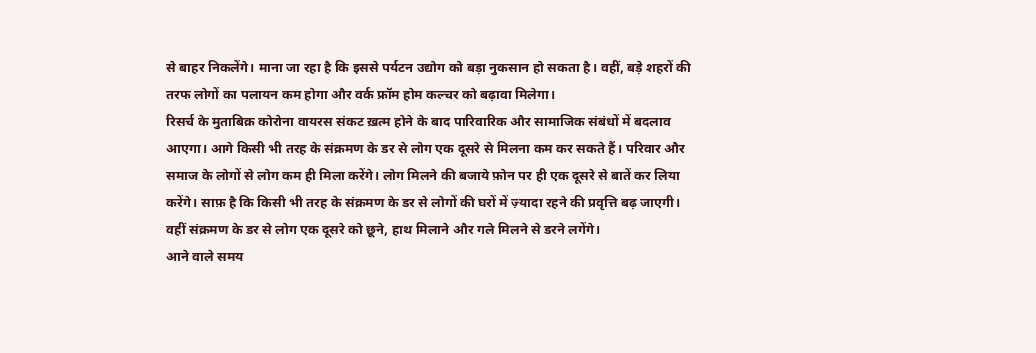से बाहर निकलेंगे। माना जा रहा है कि इससे पर्यटन उद्योग को बड़ा नुकसान हो सकता है। वहीं, बड़े शहरों की तरफ लोगों का पलायन कम होगा और वर्क फ्रॉम होम कल्चर को बढ़ावा मिलेगा।
रिसर्च के मुताबिक़ कोरोना वायरस संकट ख़त्म होने के बाद पारिवारिक और सामाजिक संबंधों में बदलाव आएगा। आगे किसी भी तरह के संक्रमण के डर से लोग एक दूसरे से मिलना कम कर सकते हैं। परिवार और समाज के लोगों से लोग कम ही मिला करेंगे। लोग मिलने की बजाये फ़ोन पर ही एक दूसरे से बातें कर लिया करेंगे। साफ़ है कि किसी भी तरह के संक्रमण के डर से लोगों की घरों में ज़्यादा रहने की प्रवृत्ति बढ़ जाएगी। वहीं संक्रमण के डर से लोग एक दूसरे को छूने, हाथ मिलाने और गले मिलने से डरने लगेंगे।
आने वाले समय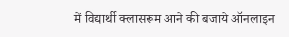में विद्यार्थी क्लासरूम आने की बजाये ऑनलाइन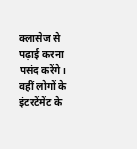क्लासेज से पढ़ाई करना पसंद करेंगे। वहीं लोगों के इंटरटेंमेंट के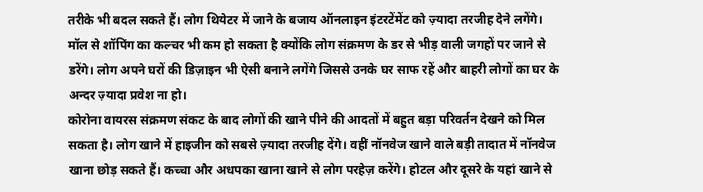तरीके भी बदल सकते हैं। लोग थियेटर में जाने के बजाय ऑनलाइन इंटरटेंमेंट को ज़्यादा तरजीह देने लगेंगे। मॉल से शॉपिंग का कल्चर भी कम हो सकता है क्योंकि लोग संक्रमण के डर से भीड़ वाली जगहों पर जाने से डरेंगे। लोग अपने घरों की डिज़ाइन भी ऐसी बनाने लगेंगे जिससे उनके घर साफ रहें और बाहरी लोगों का घर के अन्दर ज़्यादा प्रवेश ना हो।
कोरोना वायरस संक्रमण संकट के बाद लोगों की खाने पीने की आदतों में बहुत बड़ा परिवर्तन देखने को मिल सकता है। लोग खाने में हाइजीन को सबसे ज़्यादा तरजीह देंगे। वहीं नॉनवेज खाने वाले बड़ी तादात में नॉनवेज खाना छोड़ सकते हैं। कच्चा और अधपका खाना खाने से लोग परहेज़ करेंगे। होटल और दूसरे के यहां खाने से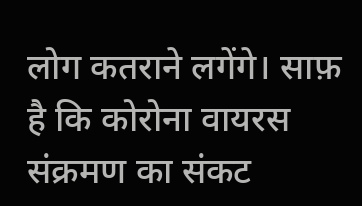लोग कतराने लगेंगे। साफ़ है कि कोरोना वायरस संक्रमण का संकट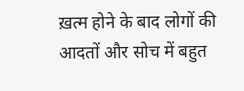ख़त्म होने के बाद लोगों की आदतों और सोच में बहुत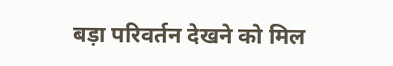बड़ा परिवर्तन देखने को मिल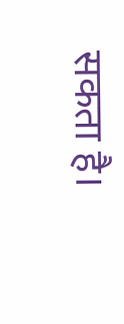सकता है।